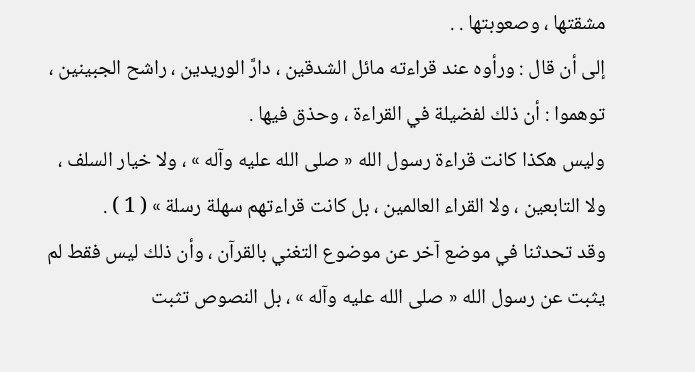مشقتها ، وصعوبتها . .
إلى أن قال : ورأوه عند قراءته مائل الشدقين ، دارَّ الوريدين ، راشح الجبينين ، توهموا : أن ذلك لفضيلة في القراءة ، وحذق فيها .
وليس هكذا كانت قراءة رسول الله « صلى الله عليه وآله » ، ولا خيار السلف ، ولا التابعين ، ولا القراء العالمين ، بل كانت قراءتهم سهلة رسلة » ( 1 ) .
وقد تحدثنا في موضع آخر عن موضوع التغني بالقرآن ، وأن ذلك ليس فقط لم يثبت عن رسول الله « صلى الله عليه وآله » ، بل النصوص تثبت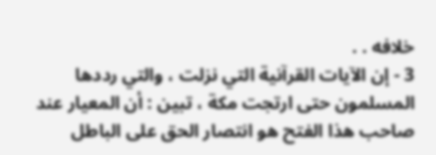خلافه . .
3 - إن الآيات القرآنية التي نزلت ، والتي رددها المسلمون حتى ارتجت مكة ، تبين : أن المعيار عند صاحب هذا الفتح هو انتصار الحق على الباطل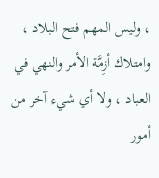، وليس المهم فتح البلاد ، وامتلاك أزِمَّة الأمر والنهي في العباد ، ولا أي شيء آخر من أمور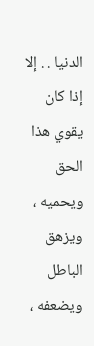الدنيا . . إلا إذا كان يقوي هذا الحق ويحميه ، ويزهق الباطل ويضعفه ،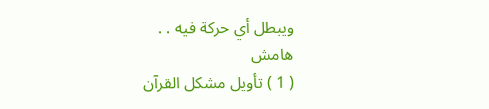ويبطل أي حركة فيه . .
هامش
( 1 ) تأويل مشكل القرآن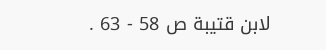لابن قتيبة ص 58 - 63 .